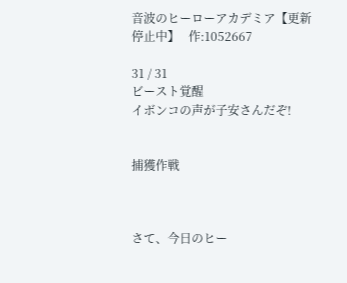音波のヒーローアカデミア【更新停止中】   作:1052667

31 / 31
ビースト覚醒
イボンコの声が子安さんだぞ!


捕獲作戦



さて、今日のヒー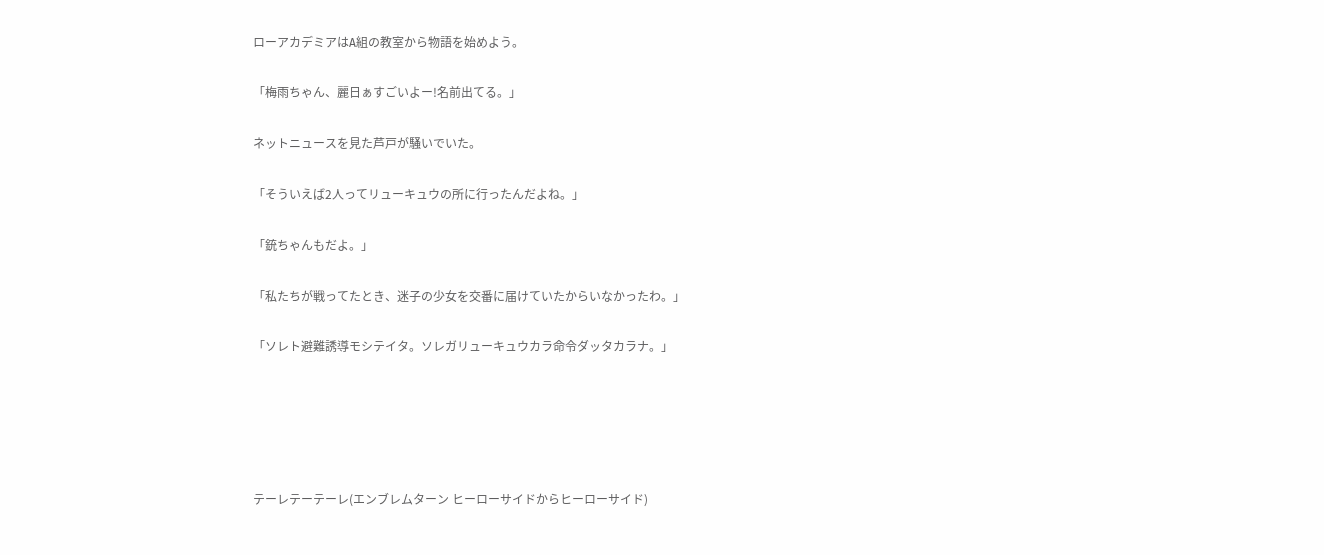ローアカデミアはA組の教室から物語を始めよう。

「梅雨ちゃん、麗日ぁすごいよー!名前出てる。」

ネットニュースを見た芦戸が騒いでいた。

「そういえば2人ってリューキュウの所に行ったんだよね。」

「銃ちゃんもだよ。」

「私たちが戦ってたとき、迷子の少女を交番に届けていたからいなかったわ。」

「ソレト避難誘導モシテイタ。ソレガリューキュウカラ命令ダッタカラナ。」





テーレテーテーレ(エンブレムターン ヒーローサイドからヒーローサイド)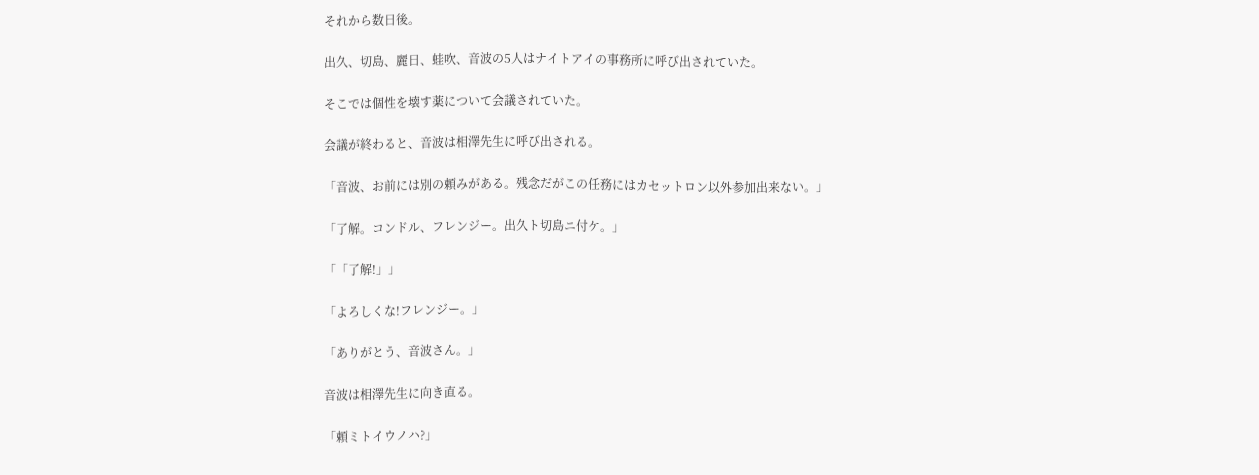それから数日後。

出久、切島、麗日、蛙吹、音波の5人はナイトアイの事務所に呼び出されていた。

そこでは個性を壊す薬について会議されていた。

会議が終わると、音波は相澤先生に呼び出される。

「音波、お前には別の頼みがある。残念だがこの任務にはカセットロン以外参加出来ない。」

「了解。コンドル、フレンジー。出久ト切島ニ付ケ。」

「「了解!」」

「よろしくな!フレンジー。」

「ありがとう、音波さん。」

音波は相澤先生に向き直る。

「頼ミトイウノハ?」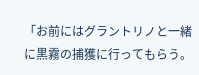「お前にはグラントリノと一緒に黒霧の捕獲に行ってもらう。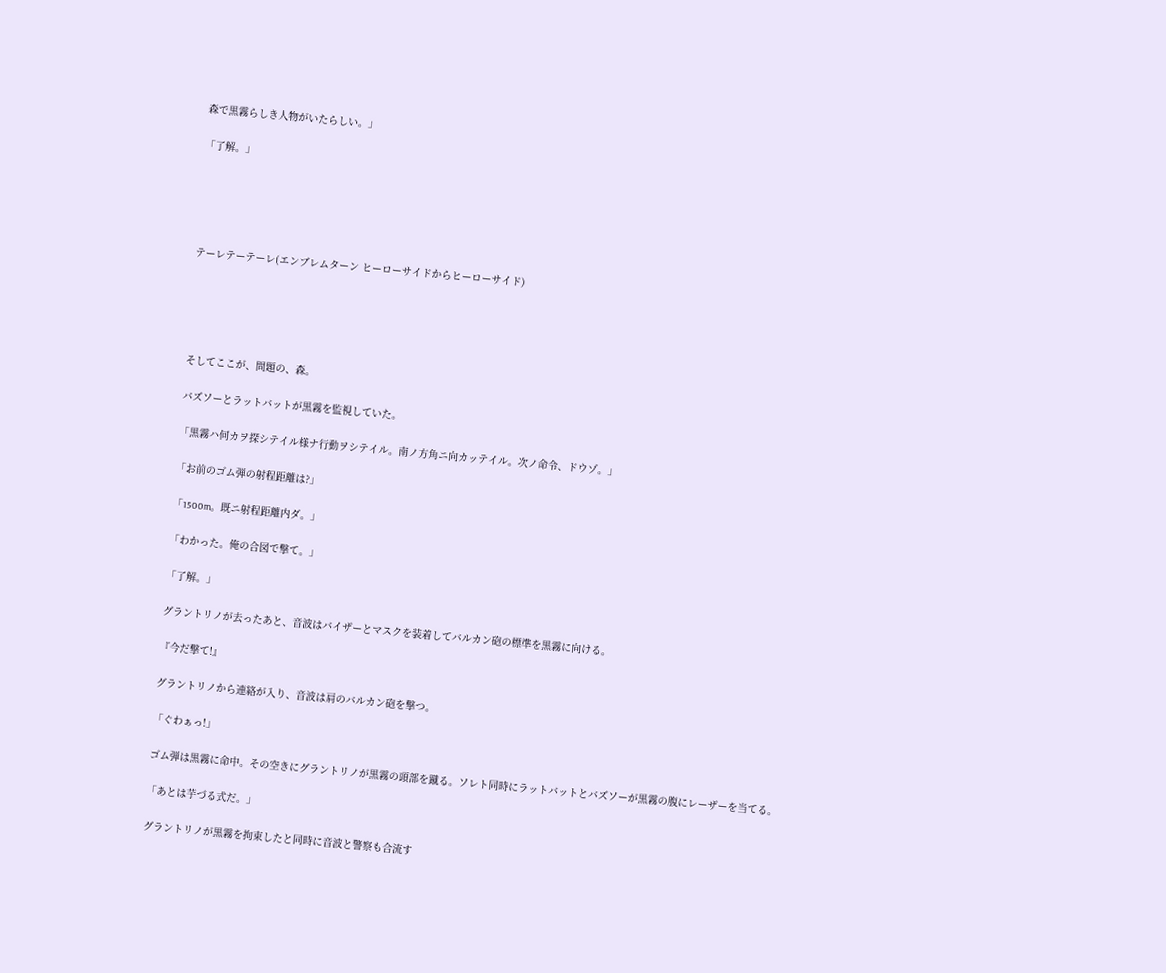森で黒霧らしき人物がいたらしい。」

「了解。」





テーレテーテーレ(エンブレムターン ヒーローサイドからヒーローサイド)





そしてここが、問題の、森。

バズソーとラットバットが黒霧を監視していた。

「黒霧ハ何カヲ探シテイル様ナ行動ヲシテイル。南ノ方角ニ向カッテイル。次ノ命令、ドウゾ。」

「お前のゴム弾の射程距離は?」

「1500m。既ニ射程距離内ダ。」

「わかった。俺の合図で撃て。」

「了解。」

グラントリノが去ったあと、音波はバイザーとマスクを装着してバルカン砲の標準を黒霧に向ける。

『今だ撃て!』

グラントリノから連絡が入り、音波は肩のバルカン砲を撃つ。

「ぐわぁっ!」

ゴム弾は黒霧に命中。その空きにグラントリノが黒霧の頭部を蹴る。ソレト同時にラットバットとバズソーが黒霧の腹にレーザーを当てる。

「あとは芋づる式だ。」

グラントリノが黒霧を拘束したと同時に音波と警察も合流す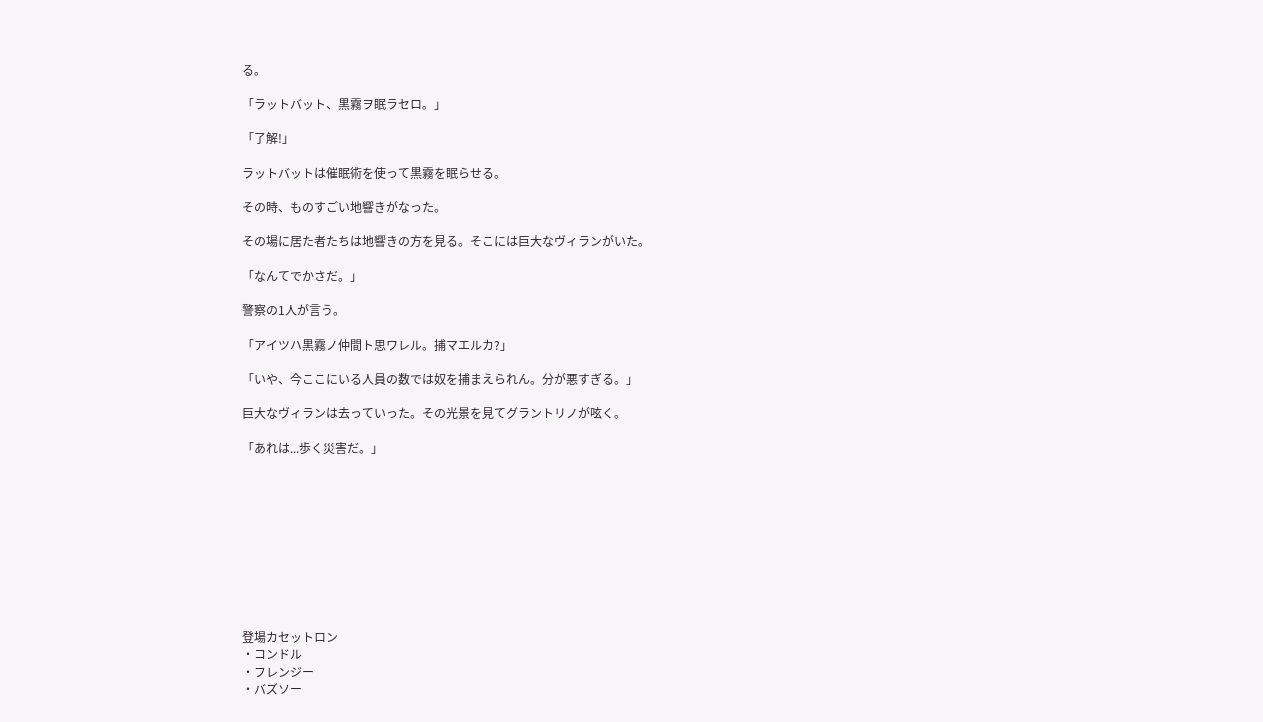る。

「ラットバット、黒霧ヲ眠ラセロ。」

「了解!」

ラットバットは催眠術を使って黒霧を眠らせる。

その時、ものすごい地響きがなった。

その場に居た者たちは地響きの方を見る。そこには巨大なヴィランがいた。

「なんてでかさだ。」

警察の1人が言う。

「アイツハ黒霧ノ仲間ト思ワレル。捕マエルカ?」

「いや、今ここにいる人員の数では奴を捕まえられん。分が悪すぎる。」

巨大なヴィランは去っていった。その光景を見てグラントリノが呟く。

「あれは...歩く災害だ。」










登場カセットロン
・コンドル
・フレンジー
・バズソー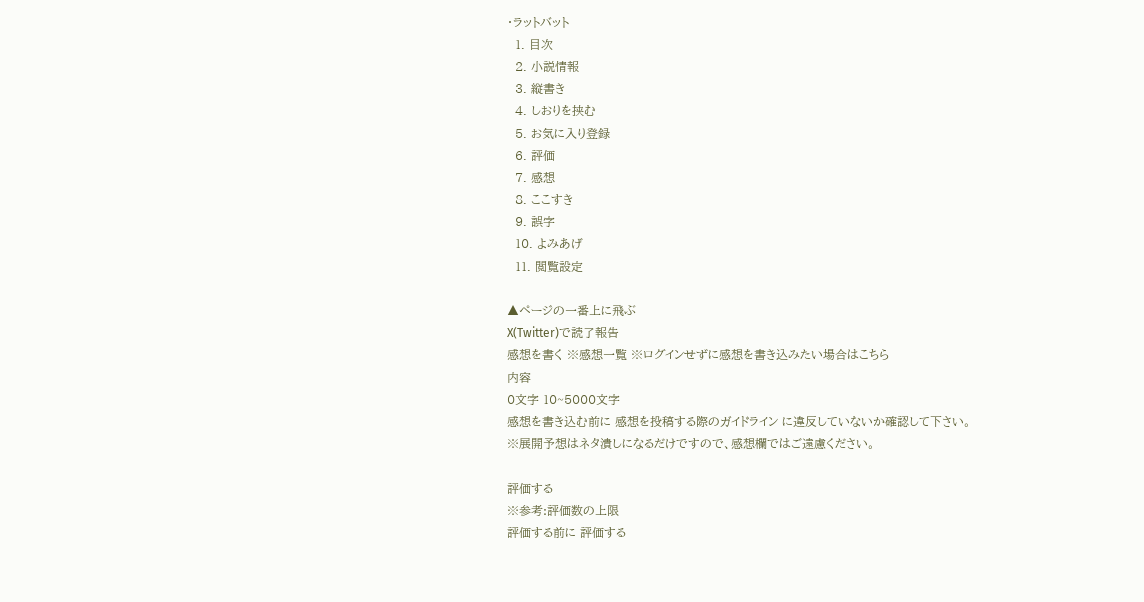・ラットバット
  1. 目次
  2. 小説情報
  3. 縦書き
  4. しおりを挟む
  5. お気に入り登録
  6. 評価
  7. 感想
  8. ここすき
  9. 誤字
  10. よみあげ
  11. 閲覧設定

▲ページの一番上に飛ぶ
X(Twitter)で読了報告
感想を書く ※感想一覧 ※ログインせずに感想を書き込みたい場合はこちら
内容
0文字 10~5000文字
感想を書き込む前に 感想を投稿する際のガイドライン に違反していないか確認して下さい。
※展開予想はネタ潰しになるだけですので、感想欄ではご遠慮ください。

評価する
※参考:評価数の上限
評価する前に 評価する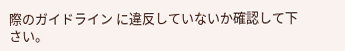際のガイドライン に違反していないか確認して下さい。